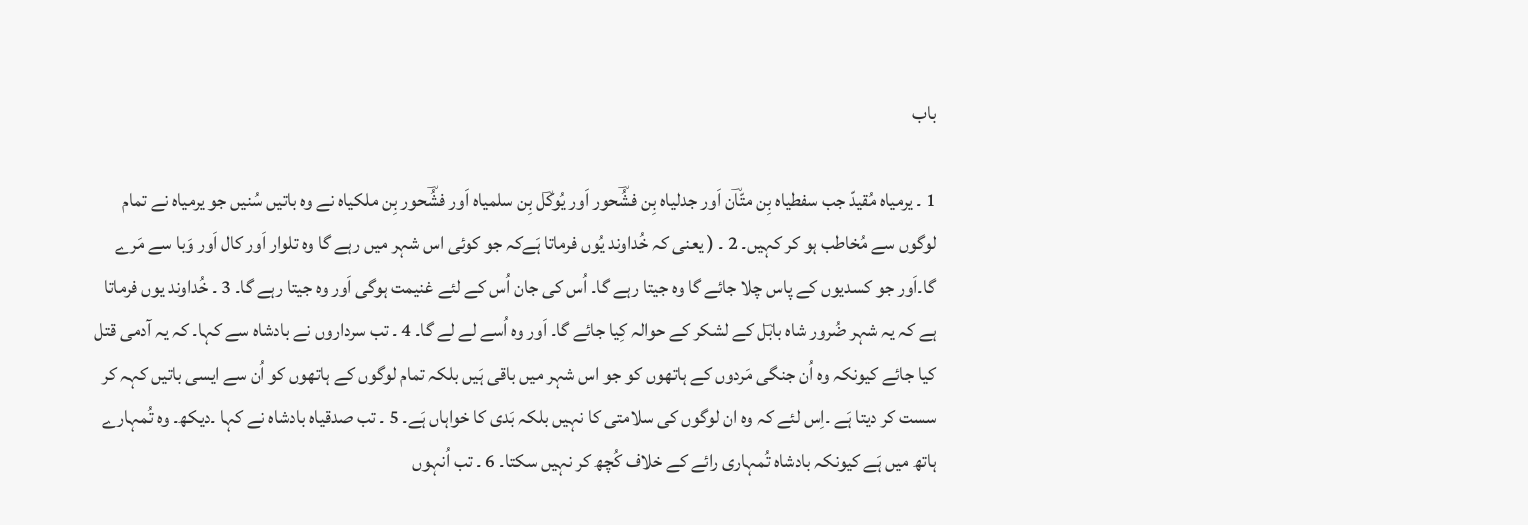باب

1 ۔ یرمیاہ مُقیدّ جب سفطیاہ بِن متّاؔن اَور جدلیاہ بِن فشُؔحور اَور یُوکؔل بِن سلمیاہ اَور فشُؔحور بِن ملکیاہ نے وہ باتیں سُنیں جو یرمیاہ نے تمام لوگوں سے مُخاطب ہو کر کہیں۔ 2 ۔ ( یعنی کہ خُداوند یُوں فرماتا ہَےکہ جو کوئی اس شہر میں رہے گا وہ تلوار اَور کال اَور وَبا سے مَرے گا۔اَور جو کسدیوں کے پاس چلا جائے گا وہ جیتا رہے گا۔ اُس کی جان اُس کے لئے غنیمت ہوگی اَور وہ جیتا رہے گا۔ 3 ۔ خُداوند یوں فرماتا ہے کہ یہ شہر ضُرور شاہ بابؔل کے لشکر کے حوالہ کِیا جائے گا۔ اَور وہ اُسے لے لے گا۔ 4 ۔ تب سرداروں نے بادشاہ سے کہا۔ کہ یہ آدمی قتل کیا جائے کیونکہ وہ اُن جنگی مَردوں کے ہاتھوں کو جو اس شہر میں باقی ہَیں بلکہ تمام لوگوں کے ہاتھوں کو اُن سے ایسی باتیں کہہ کر سست کر دیتا ہَے ۔اِس لئے کہ وہ ان لوگوں کی سلامتی کا نہیں بلکہ بَدی کا خواہاں ہَے۔ 5 ۔ تب صدقیاہ بادشاہ نے کہا ۔دیکھ۔ وہ تُمہارے ہاتھ میں ہَے کیونکہ بادشاہ تُمہاری رائے کے خلاف کُچھ کر نہیں سکتا۔ 6 ۔ تب اُنہوں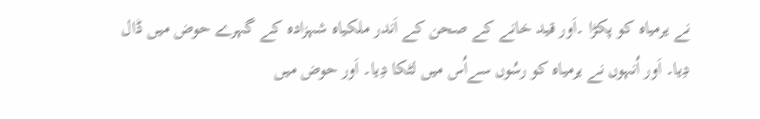نے یرمیاہ کو پکڑا ۔اَور قید خانے کے صحن کے اَندر ملکیاہ شہزادہ کے گہرے حوض میں ڈال دِیا۔ اَور اُنہوں نے یرمیاہ کو رسُوں سےاُس میں لٹکا دِیا۔ اَور حوض میں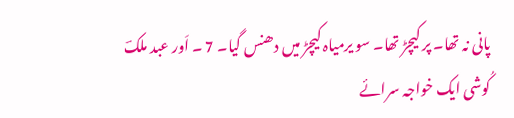پانی نہ تھا۔ پر کیچڑ تھا۔ سو یرمیاہ کیچڑ میں دھنس گیا۔ 7 ۔ اَور عبد ملکؔ کُوشی ایک خواجہ سرائے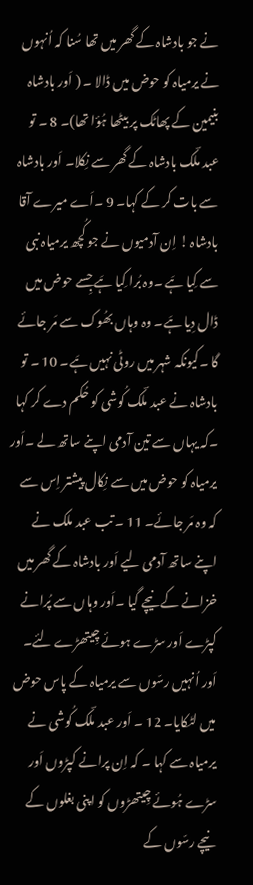نے جو بادشاہ کے گھر میں تھا سُنا کہ اُنہوں نے یرمیاہ کو حوض میں ڈالا ۔ ( اَور بادشاہ بنیمین کے پھاٹک پر بیٹھا ہُؤا تھا)۔ 8 ۔ تو عبد ملؔک بادشاہ کے گھر سے نِکلا۔ اَور بادشاہ سے بات کر کے کہا۔ 9 ۔اَے میرے آقا بادشاہ ! اِن آدمیوں نے جو کُچھ یرمیاہ نبی سے کِیا ہَے ۔وہ بُرا کِیا ہَے جِسے حوض میں ڈال دِیا ہَے۔ وہ وہاں بھُوک سے مَر جائے گا ۔کیونکہ شہر میں روٹی نہیں ہَے۔ 10 ۔ تو بادشاہ نے عبد ملؔک کُوشی کو حُکم دے کر کہا ۔کہ یہاں سے تین آدمی اپنے ساتھ لے ۔اَور یرمیاہ کو حوض میں سے نِکال پیشتر اِس سے کہ وہ مَر جائے۔ 11 ۔ تب عبد ملک نے اپنے ساتھ آدمی لیے اَور بادشاہ کے گھر میں خزانے کے نیچے گیا ۔اَور وہاں سے پُرانے کپڑے اَور سڑے ہوئے چِیتھڑے لئے۔ اَور اُنہیں رسّوں سے یرمیاہ کے پاس حوض میں لٹکایا۔ 12 ۔ اَور عبد ملؔک کُوشی نے یرمیاہ سے کہا ۔ کہ اِن پرانے کپڑوں اَور سڑے ہُوئے چِیتھڑوں کو اپنی بغلوں کے نیچے رسّوں کے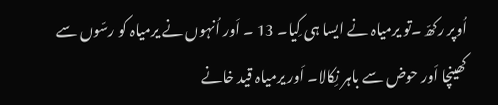اُوپر رکھّ ۔تو یرمیاہ نے ایسا ہی کِیا۔ 13 ۔ اَور اُنہوں نے یرمیاہ کو رسّوں سے کھینچا اَور حوض سے باہر نِکالا۔ اَور یرمیاہ قید خانے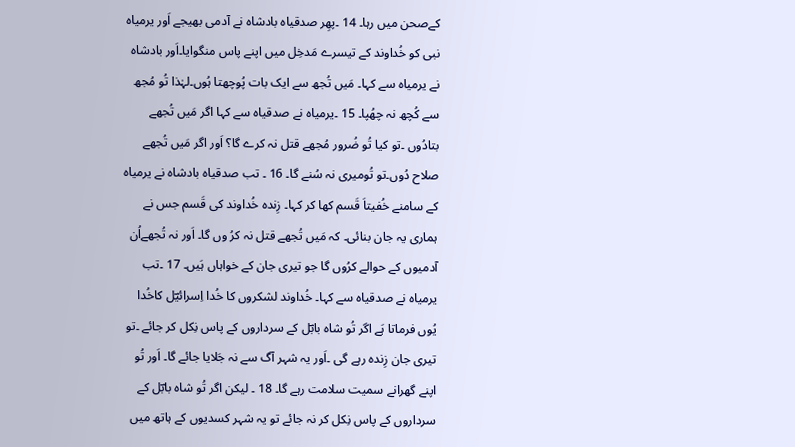کےصحن میں رہا۔ 14 ۔پھِر صدقیاہ بادشاہ نے آدمی بھیجے اَور یرمیاہ نبی کو خُداوند کے تیسرے مَدخِل میں اپنے پاس منگوایا۔اَور بادشاہ نے یرمیاہ سے کہا۔ مَیں تُجھ سے ایک بات پُوچھتا ہُوں۔لہٰذا تُو مُجھ سے کُچھ نہ چھُپا۔ 15 ۔یرمیاہ نے صدقیاہ سے کہا اگر مَیں تُجھے بتادُوں ۔تو کیا تُو ضُرور مُجھے قتل نہ کرے گا؟ اَور اگر مَیں تُجھے صلاح دُوں۔تو تُومیری نہ سُنے گا۔ 16 ۔ تب صدقیاہ بادشاہ نے یرمیاہ کے سامنے خُفیتاَ قَسم کھا کر کہا۔ زِندہ خُداوند کی قَسم جس نے ہماری یہ جان بنائی۔ کہ مَیں تُجھے قتل نہ کرُ وں گا۔ اَور نہ تُجھےاُن آدمیوں کے حوالے کرُوں گا جو تیری جان کے خواہاں ہَیں۔ 17 ۔تب یرمیاہ نے صدقیاہ سے کہا۔ خُداوند لشکروں کا خُدا اِسرائیؔل کاخُدا یُوں فرماتا ہَے اگر تُو شاہ بابؔل کے سرداروں کے پاس نِکل کر جائے ۔تو تیری جان زِندہ رہے گی ۔اَور یہ شہر آگ سے نہ جَلایا جائے گا۔ اَور تُو اپنے گھرانے سمیت سلامت رہے گا۔ 18 ۔ لیکن اگر تُو شاہ بابؔل کے سرداروں کے پاس نِکل کر نہ جائے تو یہ شہر کسدیوں کے ہاتھ میں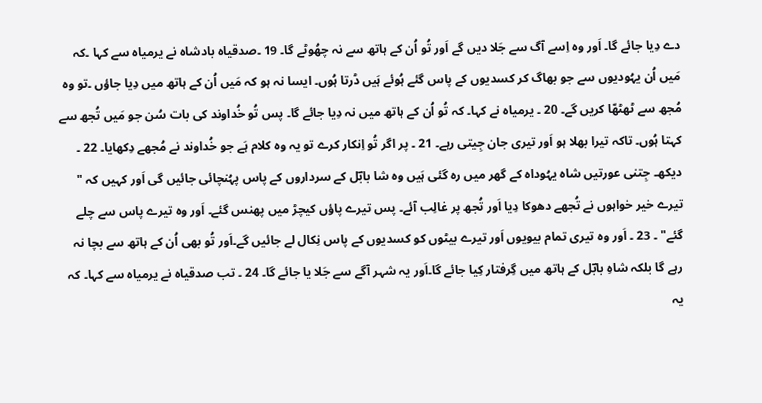دے دِیا جائے گا۔ اَور وہ اِسے آگ سے جَلا دیں گے اَور تُو اُن کے ہاتھ سے نہ چھُوٹے گا۔ 19 ۔صدقیاہ بادشاہ نے یرمیاہ سے کہا ۔کہ مَیں اُن یہُودیوں سے جو بھاگ کر کسدیوں کے پاس گئے ہُوئے ہَیں ڈرتا ہُوں۔ ایسا نہ ہو کہ مَیں اُن کے ہاتھ میں دِیا جاؤں ۔تو وہ مُجھ سے ٹھٹھّا کریں گے۔ 20 ۔ یرمیاہ نے کہا۔ کہ تُو اُن کے ہاتھ میں نہ دِیا جائے گا۔ پس تُو خُداوند کی بات سُن جو مَیں تُجھ سے کہتا ہُوں۔ تاکہ تیرا بھلا ہو اَور تیری جان جِیتی رہے۔ 21 ۔ پر اگر تُو اِنکار کرے تو یہ وہ کلام ہَے جو خُداوند نے مُجھے دِکھایا۔ 22 ۔ دیکھ۔ جِتنی عورتیں شاہ یہُوداہ کے گھر میں رہ گئی ہَیں وہ شا بابؔل کے سرداروں کے پاس پہُنچائی جائیں گی اَور کہیں کہ " تیرے خیر خواہوں نے تُجھے دھوکا دِیا اَور تُجھ پر غالِب آئے۔ پس تیرے پاؤں کیچڑ میں پھنس گئے۔ اَور وہ تیرے پاس سے چلے گئے" ۔ 23 ۔ اَور وہ تیری تمام بیویوں اَور تیرے بیٹوں کو کسدیوں کے پاس نِکال لے جائیں گے۔اَور تُو بھی اُن کے ہاتھ سے بچا نہ رہے گا بلکہ شاہِ بابؔل کے ہاتھ میں گِرفتار کِیا جائے گا۔اَور یہ شہر آگے سے جَلا یا جائے گا۔ 24 ۔ تب صدقیاہ نے یرمیاہ سے کہا۔ کہ یہ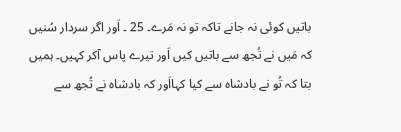باتیں کوئی نہ جانے تاکہ تو نہ مَرے۔ 25 ۔ اَور اگر سردار سُنیں کہ مَیں نے تُجھ سے باتیں کیں اَور تیرے پاس آکر کہیں۔ ہمیں بتا کہ تُو نے بادشاہ سے کیا کہااَور کہ بادشاہ نے تُجھ سے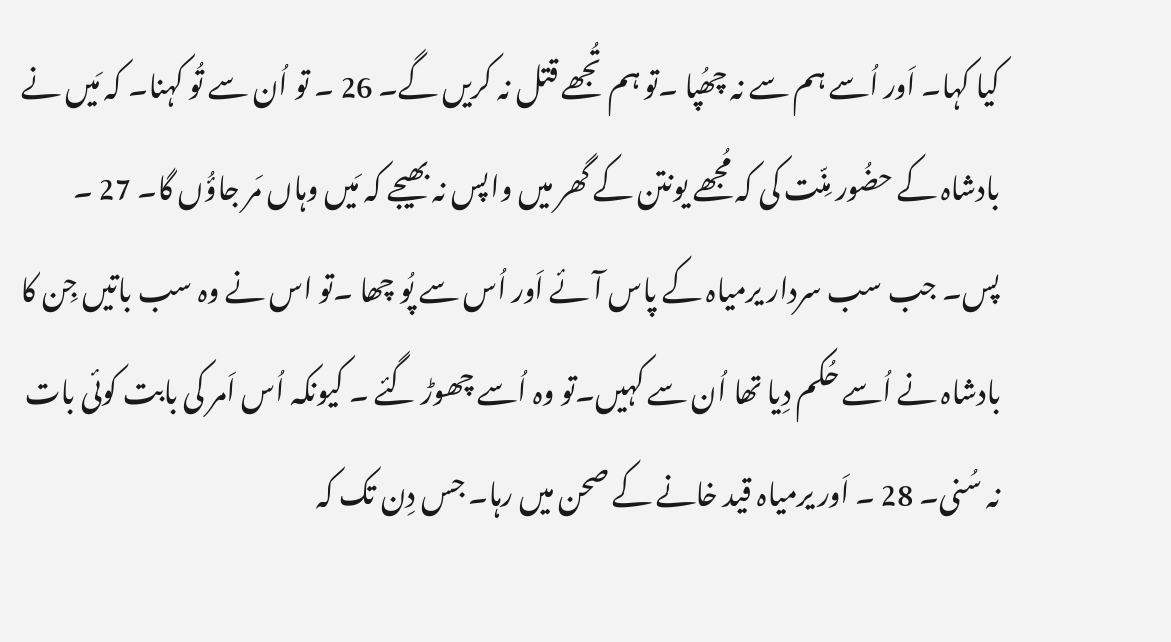کیا کہا۔ اَور اُسے ہم سے نہ چھُپا ۔تو ہم تُجھے قتل نہ کریں گے۔ 26 ۔ تو اُن سے تُو کہنا۔ کہ مَیں نے بادشاہ کے حضُور مِنّت کی کہ مُجھے یونتن کے گھر میں واپس نہ بھیجے کہ مَیں وہاں مَر جاؤُں گا۔ 27 ۔ پس۔ جب سب سردار یرمیاہ کے پاس آئے اَور اُس سے پُو چھا ۔تو اس نے وہ سب باتیں جِن کا بادشاہ نے اُسے حُکم دِیا تھا اُن سے کہیں۔تو وہ اُسے چھوڑ گئے ۔ کیونکہ اُس اَمر کی بابت کوئی بات نہ سُنی۔ 28 ۔ اَور یرمیاہ قید خانے کے صحن میں رہا۔ جس دِن تک کہ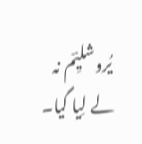یُروشلیِؔم نہ لے لِیا گیا۔